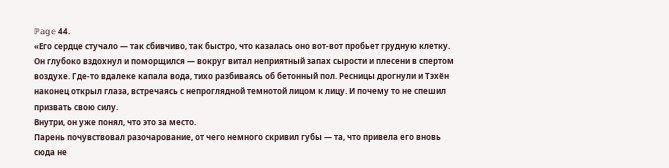ℙ𝕒𝕘𝕖 44.
«Его сердце стучало — так сбивчиво, так быстро, что казалась оно вот-вот пробьет грудную клетку. Он глубоко вздохнул и поморщился — вокруг витал неприятный запах сырости и плесени в спертом воздухе. Где-то вдалеке капала вода, тихо разбиваясь об бетонный пол. Ресницы дрогнули и Тэхён наконец открыл глаза, встречаясь с непроглядной темнотой лицом к лицу. И почему то не спешил призвать свою силу.
Внутри, он уже понял, что это за место.
Парень почувствовал разочарование, от чего немного скривил губы — та, что привела его вновь сюда не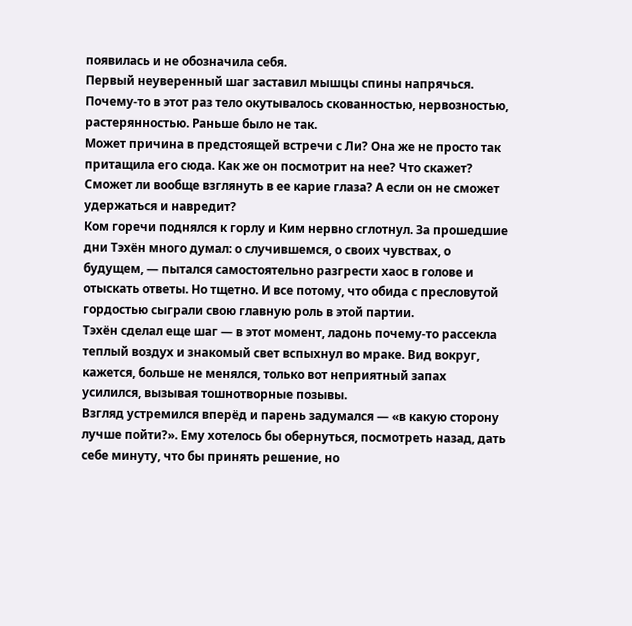появилась и не обозначила себя.
Первый неуверенный шаг заставил мышцы спины напрячься. Почему-то в этот раз тело окутывалось скованностью, нервозностью, растерянностью. Раньше было не так.
Может причина в предстоящей встречи с Ли? Она же не просто так притащила его сюда. Как же он посмотрит на нее? Что скажет? Сможет ли вообще взглянуть в ее карие глаза? А если он не сможет удержаться и навредит?
Ком горечи поднялся к горлу и Ким нервно сглотнул. За прошедшие дни Тэхён много думал: о случившемся, о своих чувствах, о будущем, — пытался самостоятельно разгрести хаос в голове и отыскать ответы. Но тщетно. И все потому, что обида с пресловутой гордостью сыграли свою главную роль в этой партии.
Тэхён сделал еще шаг — в этот момент, ладонь почему-то рассекла теплый воздух и знакомый свет вспыхнул во мраке. Вид вокруг, кажется, больше не менялся, только вот неприятный запах усилился, вызывая тошнотворные позывы.
Взгляд устремился вперёд и парень задумался — «в какую сторону лучше пойти?». Ему хотелось бы обернуться, посмотреть назад, дать себе минуту, что бы принять решение, но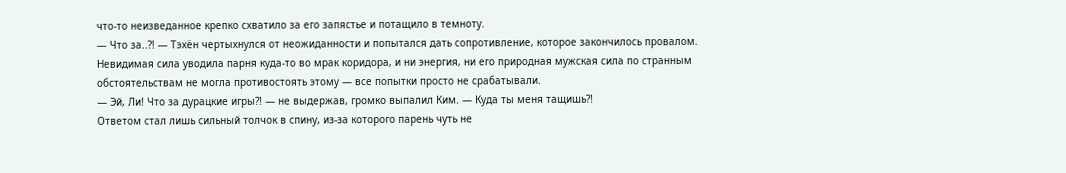что-то неизведанное крепко схватило за его запястье и потащило в темноту.
— Что за..?! — Тэхён чертыхнулся от неожиданности и попытался дать сопротивление, которое закончилось провалом.
Невидимая сила уводила парня куда-то во мрак коридора, и ни энергия, ни его природная мужская сила по странным обстоятельствам не могла противостоять этому — все попытки просто не срабатывали.
— Эй, Ли! Что за дурацкие игры?! — не выдержав, громко выпалил Ким. — Куда ты меня тащишь?!
Ответом стал лишь сильный толчок в спину, из-за которого парень чуть не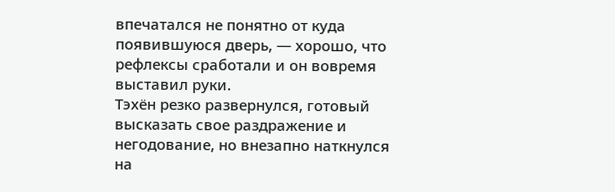впечатался не понятно от куда появившуюся дверь, — хорошо, что рефлексы сработали и он вовремя выставил руки.
Тэхён резко развернулся, готовый высказать свое раздражение и негодование, но внезапно наткнулся на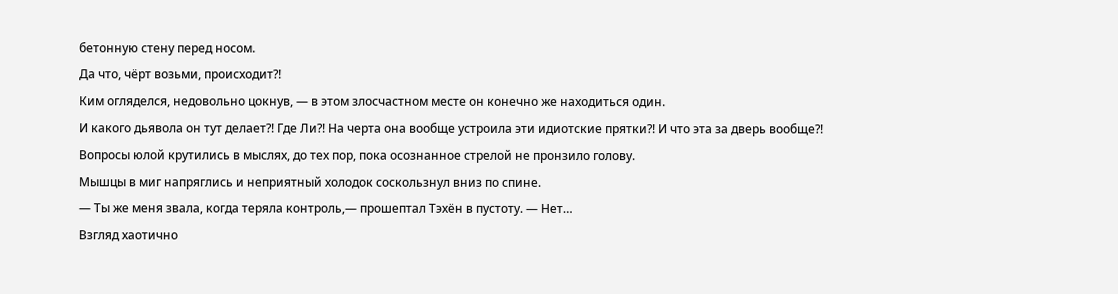бетонную стену перед носом.
Да что, чёрт возьми, происходит?!
Ким огляделся, недовольно цокнув, — в этом злосчастном месте он конечно же находиться один.
И какого дьявола он тут делает?! Где Ли?! На черта она вообще устроила эти идиотские прятки?! И что эта за дверь вообще?!
Вопросы юлой крутились в мыслях, до тех пор, пока осознанное стрелой не пронзило голову.
Мышцы в миг напряглись и неприятный холодок соскользнул вниз по спине.
— Ты же меня звала, когда теряла контроль,— прошептал Тэхён в пустоту. — Нет…
Взгляд хаотично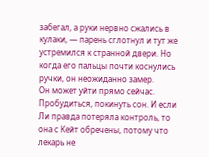забегал, а руки нервно сжались в кулаки, — парень сглотнул и тут же устремился к странной двери. Но когда его пальцы почти коснулись ручки, он неожиданно замер.
Он может уйти прямо сейчас. Пробудиться, покинуть сон. И если Ли правда потеряла контроль, то она с Кейт обречены, потому что лекарь не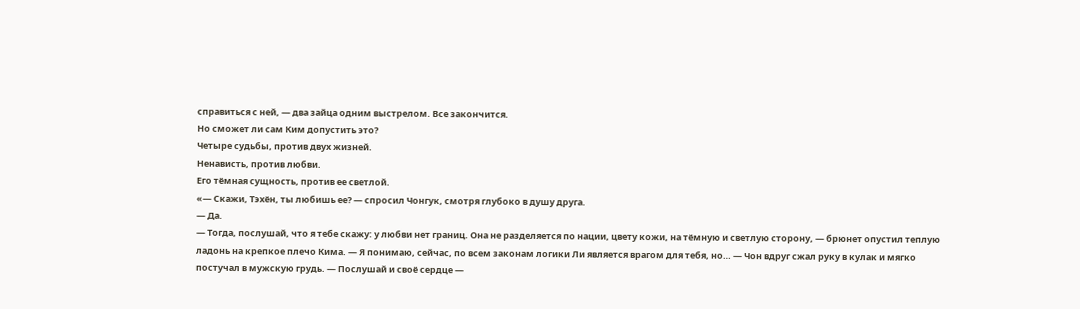справиться с ней, — два зайца одним выстрелом. Все закончится.
Но сможет ли сам Ким допустить это?
Четыре судьбы, против двух жизней.
Ненависть, против любви.
Его тёмная сущность, против ее светлой.
«— Скажи, Тэхён, ты любишь ее? — спросил Чонгук, смотря глубоко в душу друга.
— Да.
— Тогда, послушай, что я тебе скажу: у любви нет границ. Она не разделяется по нации, цвету кожи, на тёмную и светлую сторону, — брюнет опустил теплую ладонь на крепкое плечо Кима. — Я понимаю, сейчас, по всем законам логики Ли является врагом для тебя, но… — Чон вдруг сжал руку в кулак и мягко постучал в мужскую грудь. — Послушай и своё сердце —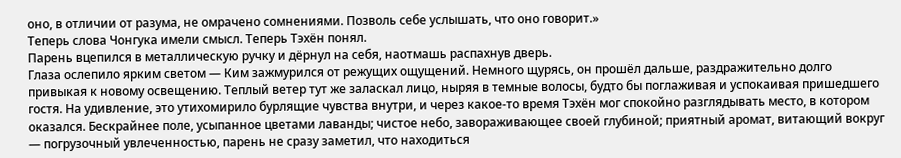оно, в отличии от разума, не омрачено сомнениями. Позволь себе услышать, что оно говорит.»
Теперь слова Чонгука имели смысл. Теперь Тэхён понял.
Парень вцепился в металлическую ручку и дёрнул на себя, наотмашь распахнув дверь.
Глаза ослепило ярким светом — Ким зажмурился от режущих ощущений. Немного щурясь, он прошёл дальше, раздражительно долго привыкая к новому освещению. Теплый ветер тут же заласкал лицо, ныряя в темные волосы, будто бы поглаживая и успокаивая пришедшего гостя. На удивление, это утихомирило бурлящие чувства внутри, и через какое-то время Тэхён мог спокойно разглядывать место, в котором оказался. Бескрайнее поле, усыпанное цветами лаванды; чистое небо, завораживающее своей глубиной; приятный аромат, витающий вокруг — погрузочный увлеченностью, парень не сразу заметил, что находиться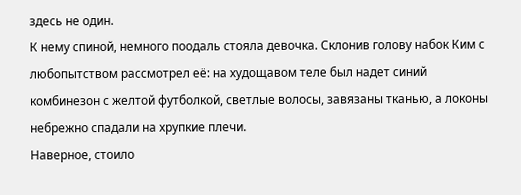здесь не один.
К нему спиной, немного поодаль стояла девочка. Склонив голову набок Ким с любопытством рассмотрел её: на худощавом теле был надет синий комбинезон с желтой футболкой, светлые волосы, завязаны тканью, а локоны небрежно спадали на хрупкие плечи.
Наверное, стоило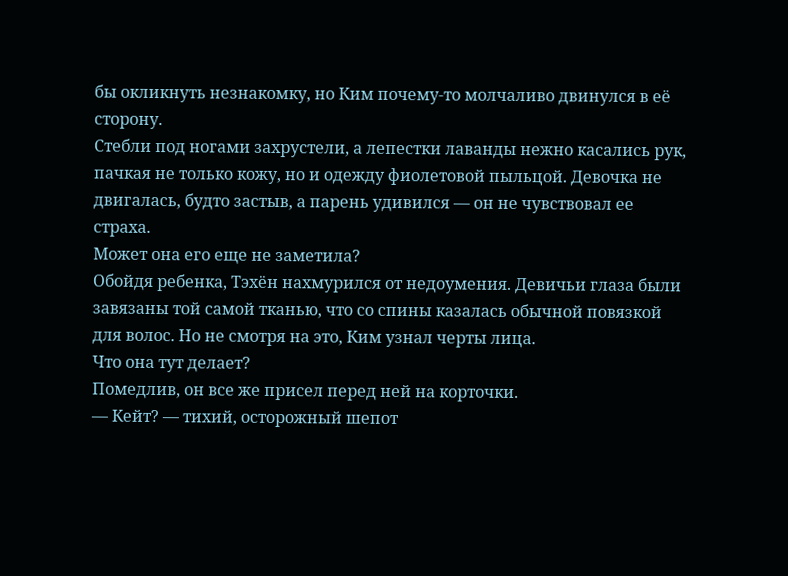бы окликнуть незнакомку, но Ким почему-то молчаливо двинулся в её сторону.
Стебли под ногами захрустели, а лепестки лаванды нежно касались рук, пачкая не только кожу, но и одежду фиолетовой пыльцой. Девочка не двигалась, будто застыв, а парень удивился — он не чувствовал ее страха.
Может она его еще не заметила?
Обойдя ребенка, Тэхён нахмурился от недоумения. Девичьи глаза были завязаны той самой тканью, что со спины казалась обычной повязкой для волос. Но не смотря на это, Ким узнал черты лица.
Что она тут делает?
Помедлив, он все же присел перед ней на корточки.
— Кейт? — тихий, осторожный шепот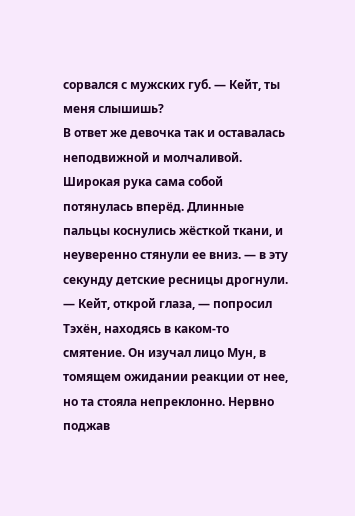сорвался с мужских губ. — Кейт, ты меня слышишь?
В ответ же девочка так и оставалась неподвижной и молчаливой. Широкая рука сама собой потянулась вперёд. Длинные пальцы коснулись жёсткой ткани, и неуверенно стянули ее вниз. — в эту секунду детские ресницы дрогнули.
— Кейт, открой глаза, — попросил Тэхён, находясь в каком-то смятение. Он изучал лицо Мун, в томящем ожидании реакции от нее, но та стояла непреклонно. Нервно поджав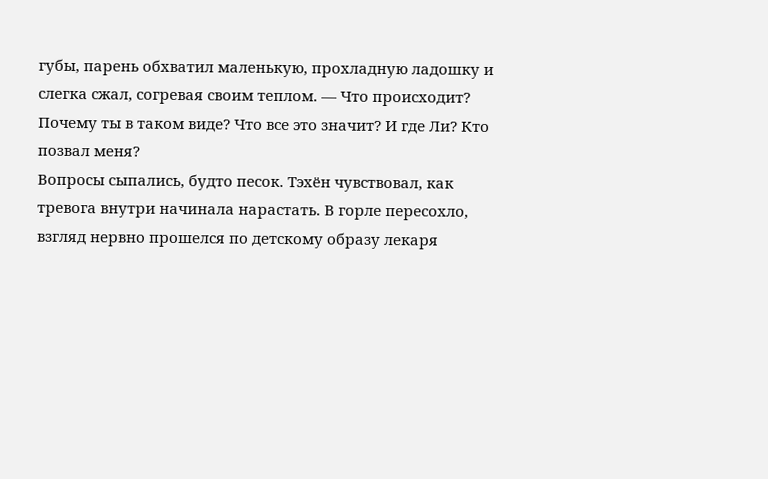губы, парень обхватил маленькую, прохладную ладошку и слегка сжал, согревая своим теплом. — Что происходит? Почему ты в таком виде? Что все это значит? И где Ли? Кто позвал меня?
Вопросы сыпались, будто песок. Тэхён чувствовал, как тревога внутри начинала нарастать. В горле пересохло, взгляд нервно прошелся по детскому образу лекаря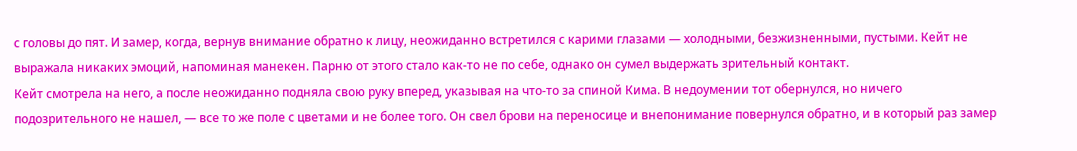с головы до пят. И замер, когда, вернув внимание обратно к лицу, неожиданно встретился с карими глазами — холодными, безжизненными, пустыми. Кейт не выражала никаких эмоций, напоминая манекен. Парню от этого стало как-то не по себе, однако он сумел выдержать зрительный контакт.
Кейт смотрела на него, а после неожиданно подняла свою руку вперед, указывая на что-то за спиной Кима. В недоумении тот обернулся, но ничего подозрительного не нашел, — все то же поле с цветами и не более того. Он свел брови на переносице и внепонимание повернулся обратно, и в который раз замер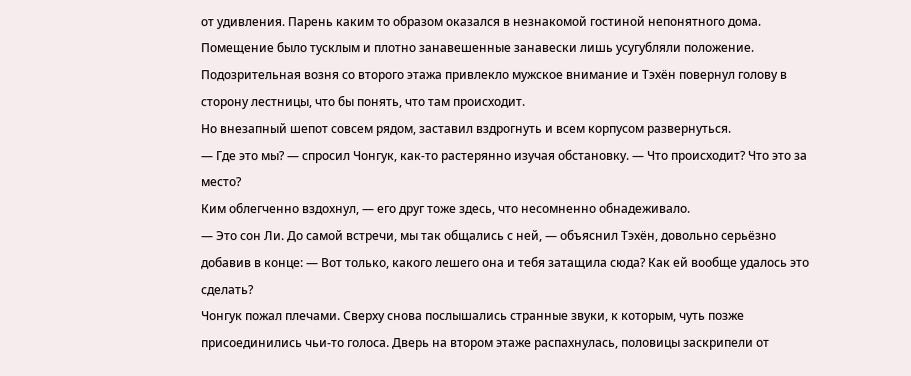от удивления. Парень каким то образом оказался в незнакомой гостиной непонятного дома.
Помещение было тусклым и плотно занавешенные занавески лишь усугубляли положение. Подозрительная возня со второго этажа привлекло мужское внимание и Тэхён повернул голову в сторону лестницы, что бы понять, что там происходит.
Но внезапный шепот совсем рядом, заставил вздрогнуть и всем корпусом развернуться.
— Где это мы? — спросил Чонгук, как-то растерянно изучая обстановку. — Что происходит? Что это за место?
Ким облегченно вздохнул, — его друг тоже здесь, что несомненно обнадеживало.
— Это сон Ли. До самой встречи, мы так общались с ней, — объяснил Тэхён, довольно серьёзно добавив в конце: — Вот только, какого лешего она и тебя затащила сюда? Как ей вообще удалось это сделать?
Чонгук пожал плечами. Сверху снова послышались странные звуки, к которым, чуть позже присоединились чьи-то голоса. Дверь на втором этаже распахнулась, половицы заскрипели от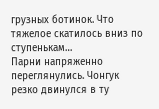грузных ботинок. Что тяжелое скатилось вниз по ступенькам…
Парни напряженно переглянулись. Чонгук резко двинулся в ту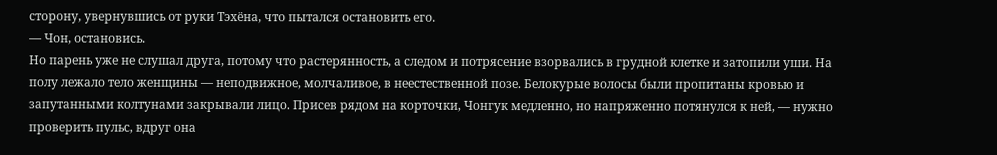сторону, увернувшись от руки Тэхёна, что пытался остановить его.
— Чон, остановись.
Но парень уже не слушал друга, потому что растерянность, а следом и потрясение взорвались в грудной клетке и затопили уши. На полу лежало тело женщины — неподвижное, молчаливое, в неестественной позе. Белокурые волосы были пропитаны кровью и запутанными колтунами закрывали лицо. Присев рядом на корточки, Чонгук медленно, но напряженно потянулся к ней, — нужно проверить пульс, вдруг она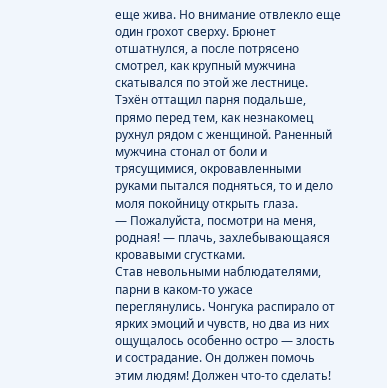еще жива. Но внимание отвлекло еще один грохот сверху. Брюнет отшатнулся, а после потрясено смотрел, как крупный мужчина скатывался по этой же лестнице.
Тэхён оттащил парня подальше, прямо перед тем, как незнакомец рухнул рядом с женщиной. Раненный мужчина стонал от боли и трясущимися, окровавленными руками пытался подняться, то и дело моля покойницу открыть глаза.
— Пожалуйста, посмотри на меня, родная! — плачь, захлебывающаяся кровавыми сгустками.
Став невольными наблюдателями, парни в каком-то ужасе переглянулись. Чонгука распирало от ярких эмоций и чувств, но два из них ощущалось особенно остро — злость и сострадание. Он должен помочь этим людям! Должен что-то сделать!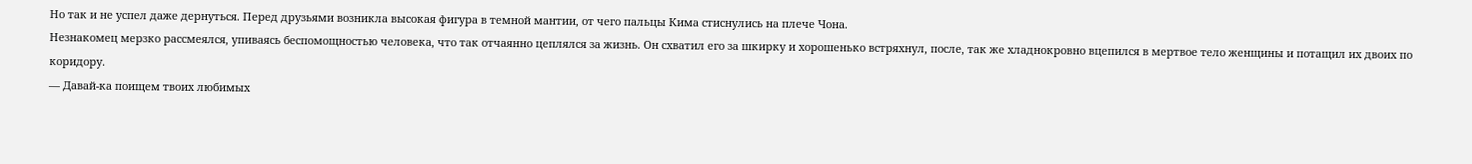Но так и не успел даже дернуться. Перед друзьями возникла высокая фигура в темной мантии, от чего пальцы Кима стиснулись на плече Чона.
Незнакомец мерзко рассмеялся, упиваясь беспомощностью человека, что так отчаянно цеплялся за жизнь. Он схватил его за шкирку и хорошенько встряхнул, после, так же хладнокровно вцепился в мертвое тело женщины и потащил их двоих по коридору.
— Давай-ка поищем твоих любимых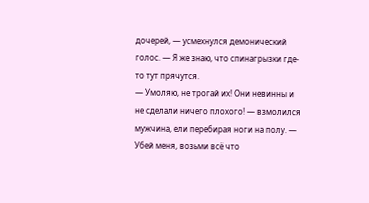дочерей, — усмехнулся демонический голос. — Я же знаю, что спинагрызки где-то тут прячутся.
— Умоляю, не трогай их! Они невинны и не сделали ничего плохого! — взмолился мужчина, ели перебирая ноги на полу. — Убей меня, возьми всё что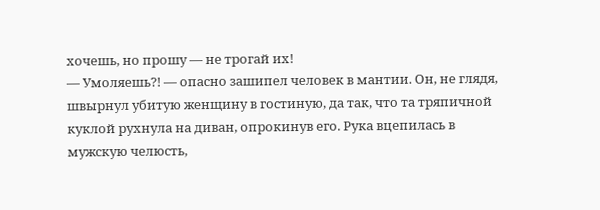хочешь, но прошу — не трогай их!
— Умоляешь?! — опасно зашипел человек в мантии. Он, не глядя, швырнул убитую женщину в гостиную, да так, что та тряпичной куклой рухнула на диван, опрокинув его. Рука вцепилась в мужскую челюсть,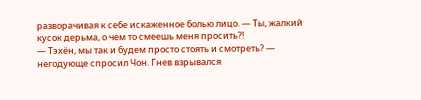разворачивая к себе искаженное болью лицо. — Ты, жалкий кусок дерьма, о чем то смеешь меня просить?!
— Тэхён, мы так и будем просто стоять и смотреть? — негодующе спросил Чон. Гнев взрывался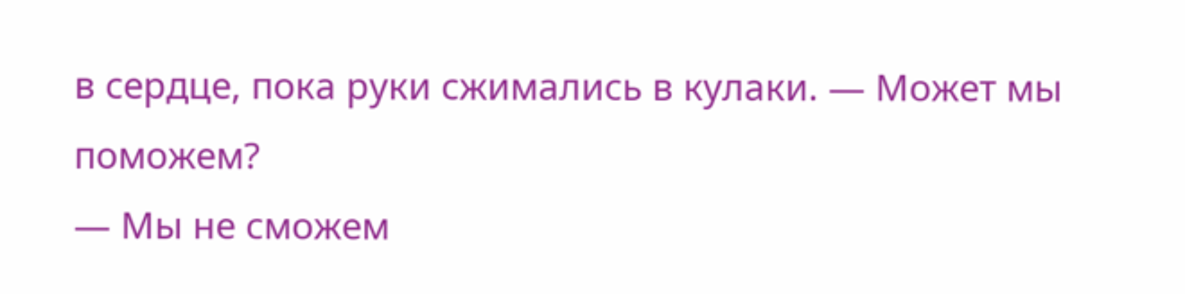в сердце, пока руки сжимались в кулаки. — Может мы поможем?
— Мы не сможем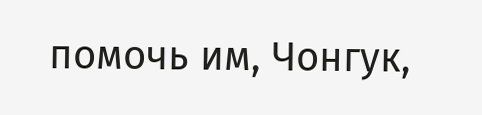помочь им, Чонгук,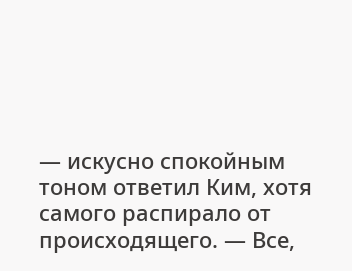— искусно спокойным тоном ответил Ким, хотя самого распирало от происходящего. — Все,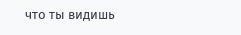что ты видишь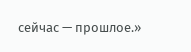сейчас — прошлое.»